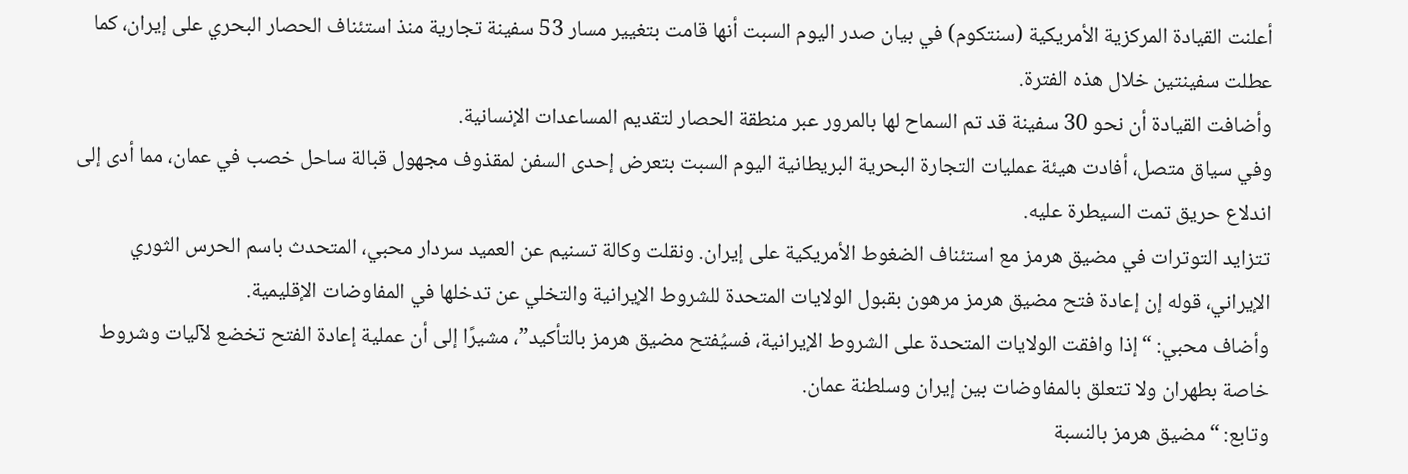أعلنت القيادة المركزية الأمريكية (سنتكوم) في بيان صدر اليوم السبت أنها قامت بتغيير مسار 53 سفينة تجارية منذ استئناف الحصار البحري على إيران، كما عطلت سفينتين خلال هذه الفترة.
وأضافت القيادة أن نحو 30 سفينة قد تم السماح لها بالمرور عبر منطقة الحصار لتقديم المساعدات الإنسانية.
وفي سياق متصل، أفادت هيئة عمليات التجارة البحرية البريطانية اليوم السبت بتعرض إحدى السفن لمقذوف مجهول قبالة ساحل خصب في عمان، مما أدى إلى اندلاع حريق تمت السيطرة عليه.
تتزايد التوترات في مضيق هرمز مع استئناف الضغوط الأمريكية على إيران. ونقلت وكالة تسنيم عن العميد سردار محبي، المتحدث باسم الحرس الثوري الإيراني، قوله إن إعادة فتح مضيق هرمز مرهون بقبول الولايات المتحدة للشروط الإيرانية والتخلي عن تدخلها في المفاوضات الإقليمية.
وأضاف محبي: “إذا وافقت الولايات المتحدة على الشروط الإيرانية، فسيُفتح مضيق هرمز بالتأكيد”، مشيرًا إلى أن عملية إعادة الفتح تخضع لآليات وشروط خاصة بطهران ولا تتعلق بالمفاوضات بين إيران وسلطنة عمان.
وتابع: “مضيق هرمز بالنسبة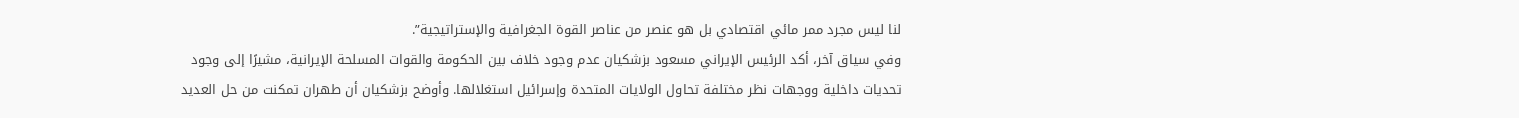لنا ليس مجرد ممر مائي اقتصادي بل هو عنصر من عناصر القوة الجغرافية والإستراتيجية”.
وفي سياق آخر، أكد الرئيس الإيراني مسعود بزشكيان عدم وجود خلاف بين الحكومة والقوات المسلحة الإيرانية، مشيرًا إلى وجود تحديات داخلية ووجهات نظر مختلفة تحاول الولايات المتحدة وإسرائيل استغلالها. وأوضح بزشكيان أن طهران تمكنت من حل العديد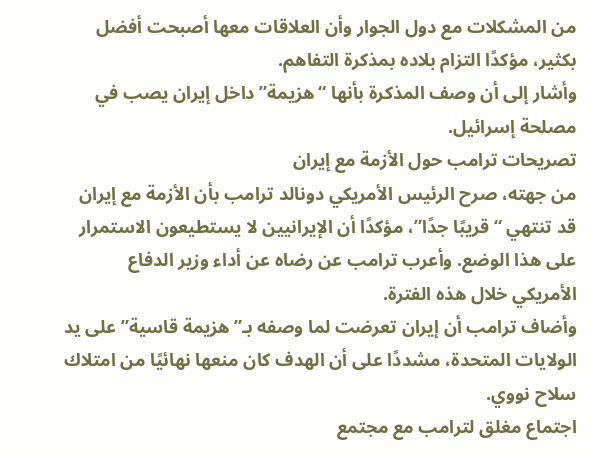من المشكلات مع دول الجوار وأن العلاقات معها أصبحت أفضل بكثير، مؤكدًا التزام بلاده بمذكرة التفاهم.
وأشار إلى أن وصف المذكرة بأنها “هزيمة” داخل إيران يصب في مصلحة إسرائيل.
تصريحات ترامب حول الأزمة مع إيران
من جهته، صرح الرئيس الأمريكي دونالد ترامب بأن الأزمة مع إيران قد تنتهي “قريبًا جدًا”، مؤكدًا أن الإيرانيين لا يستطيعون الاستمرار على هذا الوضع. وأعرب ترامب عن رضاه عن أداء وزير الدفاع الأمريكي خلال هذه الفترة.
وأضاف ترامب أن إيران تعرضت لما وصفه بـ”هزيمة قاسية” على يد الولايات المتحدة، مشددًا على أن الهدف كان منعها نهائيًا من امتلاك سلاح نووي.
اجتماع مغلق لترامب مع مجتمع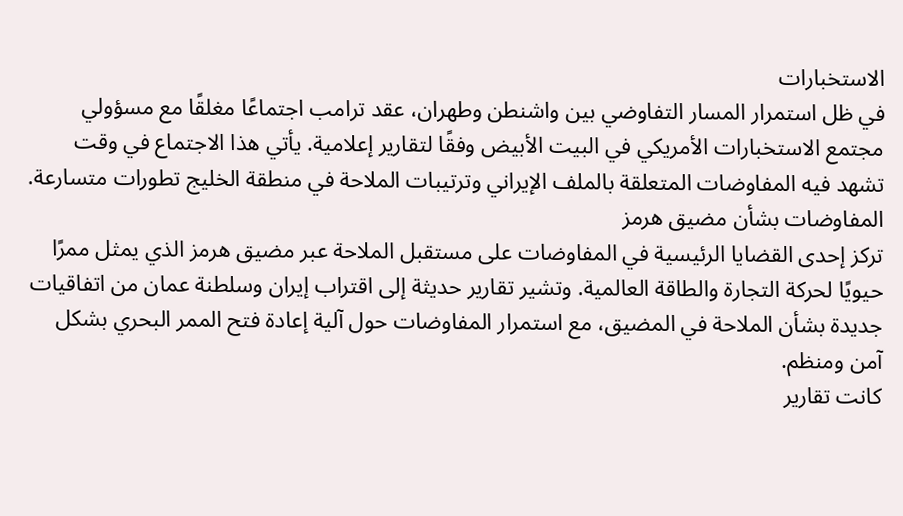الاستخبارات
في ظل استمرار المسار التفاوضي بين واشنطن وطهران، عقد ترامب اجتماعًا مغلقًا مع مسؤولي مجتمع الاستخبارات الأمريكي في البيت الأبيض وفقًا لتقارير إعلامية. يأتي هذا الاجتماع في وقت تشهد فيه المفاوضات المتعلقة بالملف الإيراني وترتيبات الملاحة في منطقة الخليج تطورات متسارعة.
المفاوضات بشأن مضيق هرمز
تركز إحدى القضايا الرئيسية في المفاوضات على مستقبل الملاحة عبر مضيق هرمز الذي يمثل ممرًا حيويًا لحركة التجارة والطاقة العالمية. وتشير تقارير حديثة إلى اقتراب إيران وسلطنة عمان من اتفاقيات جديدة بشأن الملاحة في المضيق، مع استمرار المفاوضات حول آلية إعادة فتح الممر البحري بشكل آمن ومنظم.
كانت تقارير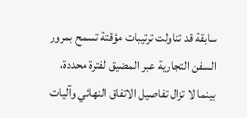سابقة قد تناولت ترتيبات مؤقتة تسمح بمرور السفن التجارية عبر المضيق لفترة محددة، بينما لا تزال تفاصيل الاتفاق النهائي وآليات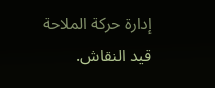إدارة حركة الملاحة قيد النقاش.